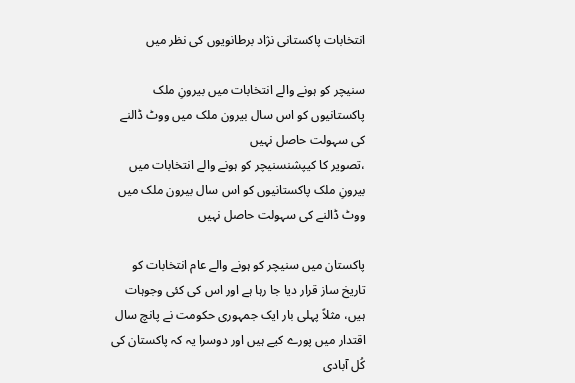انتخابات پاکستانی نژاد برطانویوں کی نظر میں

سنیچر کو ہونے والے انتخابات میں بیرونِ ملک پاکستانیوں کو اس سال بیرون ملک میں ووٹ ڈالنے کی سہولت حاصل نہیں
،تصویر کا کیپشنسنیچر کو ہونے والے انتخابات میں بیرونِ ملک پاکستانیوں کو اس سال بیرون ملک میں ووٹ ڈالنے کی سہولت حاصل نہیں

پاکستان میں سنیچر کو ہونے والے عام انتخابات کو تاریخ ساز قرار دیا جا رہا ہے اور اس کی کئی وجوہات ہیں، مثلاً پہلی بار ایک جمہوری حکومت نے پانچ سال اقتدار میں پورے کیے ہیں اور دوسرا یہ کہ پاکستان کی کُل آبادی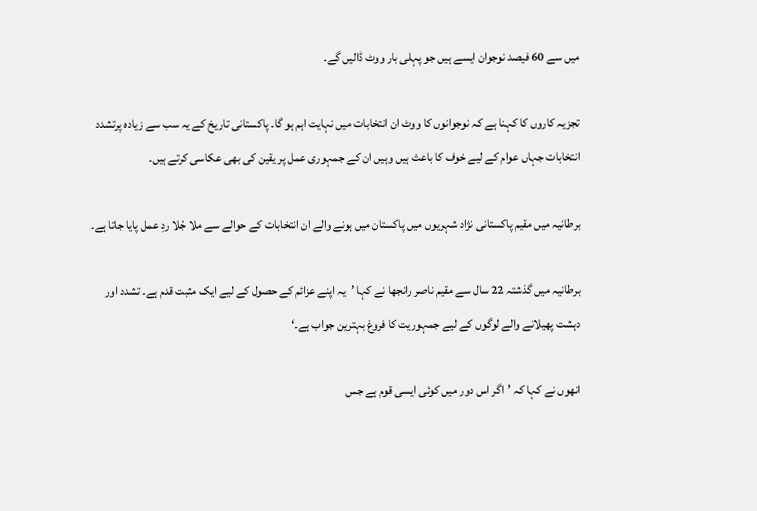میں سے 60 فیصد نوجوان ایسے ہیں جو پہلی بار ووٹ ڈالیں گے۔

تجزیہ کاروں کا کہنا ہے کہ نوجوانوں کا ووٹ ان انتخابات میں نہایت اہم ہو گا۔ پاکستانی تاریخ کے یہ سب سے زیادہ پرتشدد انتخابات جہاں عوام کے لیے خوف کا باعث ہیں وہیں ان کے جمہوری عمل پر یقین کی بھی عکاسی کرتے ہیں۔

برطانیہ میں مقیم پاکستانی نژاد شہریوں میں پاکستان میں ہونے والے ان انتخابات کے حوالے سے ملا جْلا ردِ عمل پایا جاتا ہے۔

برطانیہ میں گذشتہ 22 سال سے مقیم ناصر رانجھا نے کہا ’یہ اپنے عزائم کے حصول کے لیے ایک مثبت قدم ہے۔ تشدد اور دہشت پھیلانے والے لوگوں کے لیے جمہوریت کا فروغ بہترین جواب ہے۔‘

انھوں نے کہا کہ ’اگر اس دور میں کوئی ایسی قوم ہے جس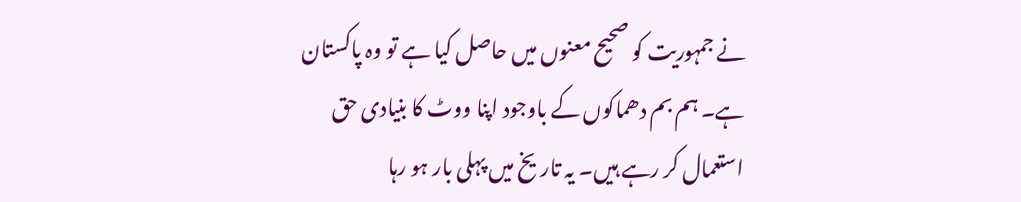نے جمہوریت کو صحیح معنوں میں حاصل کیا ہے تو وہ پاکستان ہے۔ ہم بم دھماکوں کے باوجود اپنا ووٹ کا بنیادی حق استعمال کر رہے ہیں۔ یہ تاریخ میں پہلی بار ہو رہا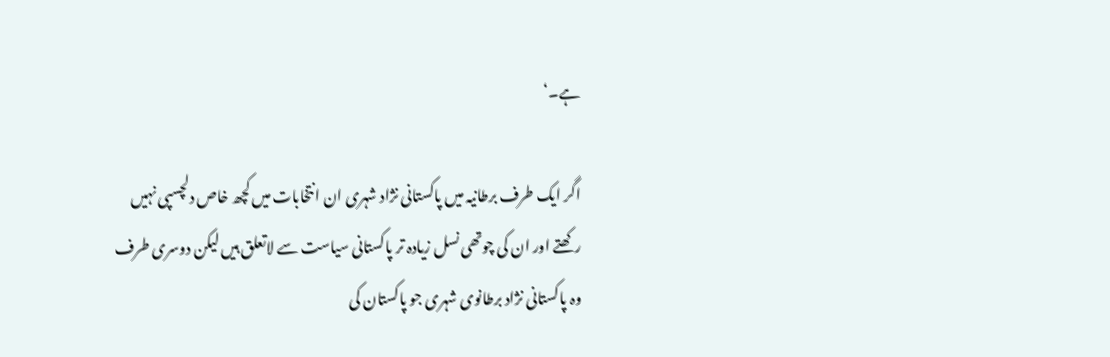ہے۔‘

اگر ایک طرف برطانیہ میں پاکستانی نژاد شہری ان انتخابات میں کچھ خاص دلچسپی نہیں رکھتے اور ان کی چوتھی نسل زیادہ تر پاکستانی سیاست سے لاتعلق ہیں لیکن دوسری طرف وہ پاکستانی نژاد برطانوی شہری جو پاکستان کی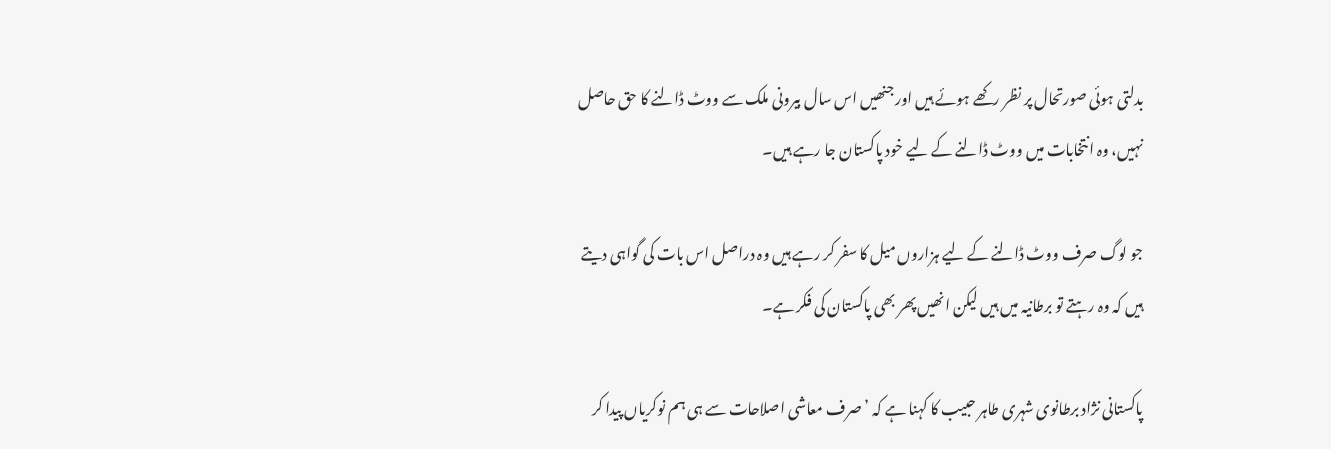بدلتی ہوئی صورتحال پر نظر رکھے ہوئے ہیں اور جنھیں اس سال بیرونی ملک سے ووٹ ڈالنے کا حق حاصل نہیں، وہ انتخابات میں ووٹ ڈالنے کے لیے خود پاکستان جا رہے ہیں۔

جو لوگ صرف ووٹ ڈالنے کے لیے ہزاروں میل کا سفر کر رہے ہیں وہ دراصل اس بات کی گواہی دیتے ہیں کہ وہ رہتے تو برطانیہ میں ہیں لیکن انھیں پھر بھی پاکستان کی فکر ہے۔

پاکستانی نژاد برطانوی شہری طاہر حبیب کا کہنا ہے کہ ’صرف معاشی اصلاحات سے ہی ہم نوکریاں پیدا کر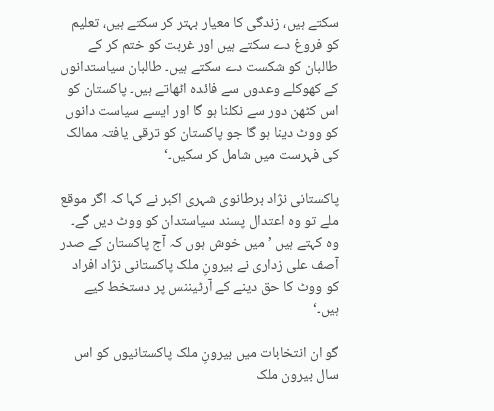سکتے ہیں، زندگی کا معیار بہتر کر سکتے ہیں، تعلیم کو فروغ دے سکتے ہیں اور غربت کو ختم کر کے طالبان کو شکست دے سکتے ہیں۔ طالبان سیاستدانوں کے کھوکلے وعدوں سے فائدہ اٹھاتے ہیں۔ پاکستان کو اس کٹھن دور سے نکلنا ہو گا اور ایسے سیاست دانوں کو ووٹ دینا ہو گا جو پاکستان کو ترقی یافتہ ممالک کی فہرست میں شامل کر سکیں۔‘

پاکستانی نژاد برطانوی شہری اکبر نے کہا کہ اگر موقع ملے تو وہ اعتدال پسند سیاستدان کو ووٹ دیں گے۔ وہ کہتے ہیں ’میں خوش ہوں کہ آج پاکستان کے صدر آصف علی زداری نے بیرونِ ملک پاکستانی نژاد افراد کو ووٹ کا حق دینے کے آرٹیننس پر دستخط کیے ہیں۔‘

گو ان انتخابات میں بیرونِ ملک پاکستانیوں کو اس سال بیرون ملک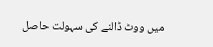میں ووٹ ڈالنے کی سہولت حاصل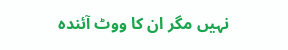نہیں مگر ان کا ووٹ آئندہ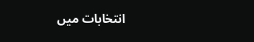انتخابات میں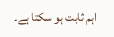اہم ثابت ہو سکتا ہے۔